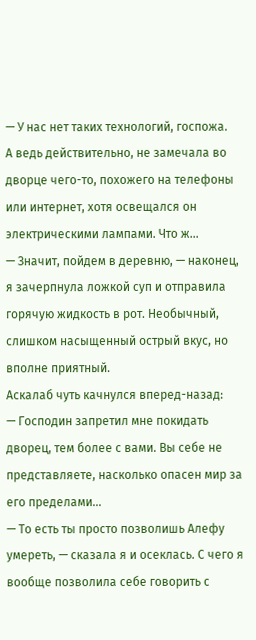— У нас нет таких технологий, госпожа.
А ведь действительно, не замечала во дворце чего-то, похожего на телефоны или интернет, хотя освещался он электрическими лампами. Что ж…
— Значит, пойдем в деревню, — наконец, я зачерпнула ложкой суп и отправила горячую жидкость в рот. Необычный, слишком насыщенный острый вкус, но вполне приятный.
Аскалаб чуть качнулся вперед-назад:
— Господин запретил мне покидать дворец, тем более с вами. Вы себе не представляете, насколько опасен мир за его пределами…
— То есть ты просто позволишь Алефу умереть, — сказала я и осеклась. С чего я вообще позволила себе говорить с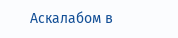Аскалабом в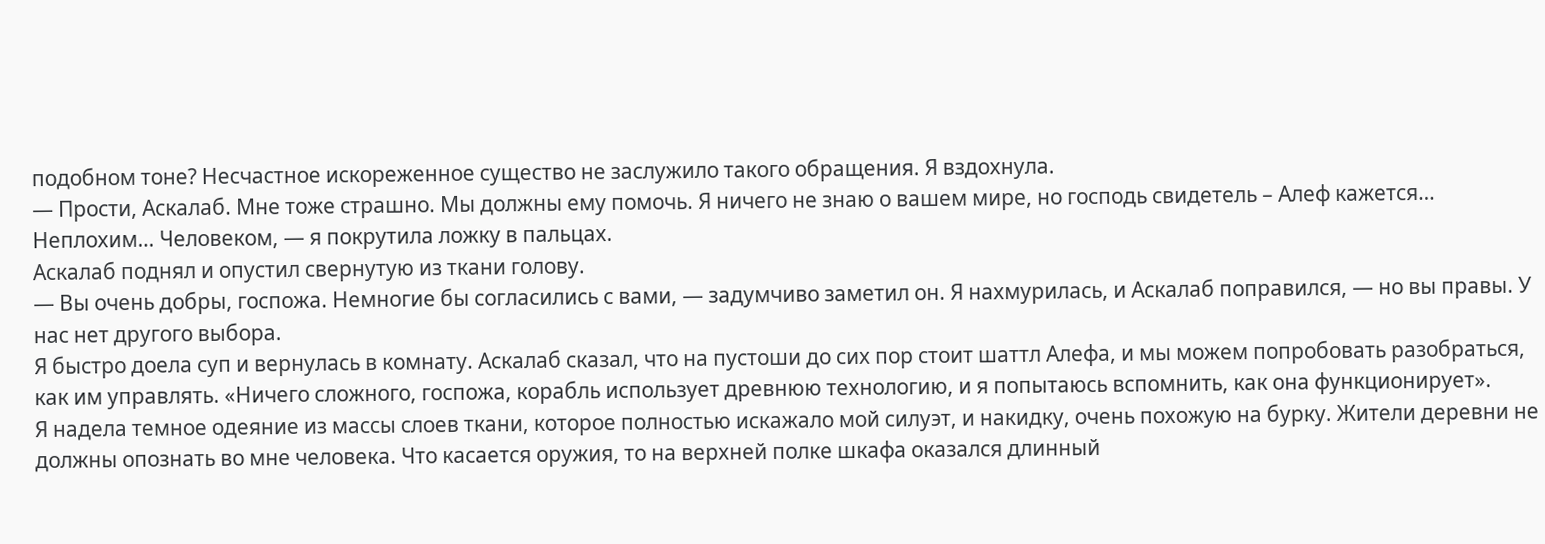подобном тоне? Несчастное искореженное существо не заслужило такого обращения. Я вздохнула.
— Прости, Аскалаб. Мне тоже страшно. Мы должны ему помочь. Я ничего не знаю о вашем мире, но господь свидетель – Алеф кажется… Неплохим… Человеком, — я покрутила ложку в пальцах.
Аскалаб поднял и опустил свернутую из ткани голову.
— Вы очень добры, госпожа. Немногие бы согласились с вами, — задумчиво заметил он. Я нахмурилась, и Аскалаб поправился, — но вы правы. У нас нет другого выбора.
Я быстро доела суп и вернулась в комнату. Аскалаб сказал, что на пустоши до сих пор стоит шаттл Алефа, и мы можем попробовать разобраться, как им управлять. «Ничего сложного, госпожа, корабль использует древнюю технологию, и я попытаюсь вспомнить, как она функционирует».
Я надела темное одеяние из массы слоев ткани, которое полностью искажало мой силуэт, и накидку, очень похожую на бурку. Жители деревни не должны опознать во мне человека. Что касается оружия, то на верхней полке шкафа оказался длинный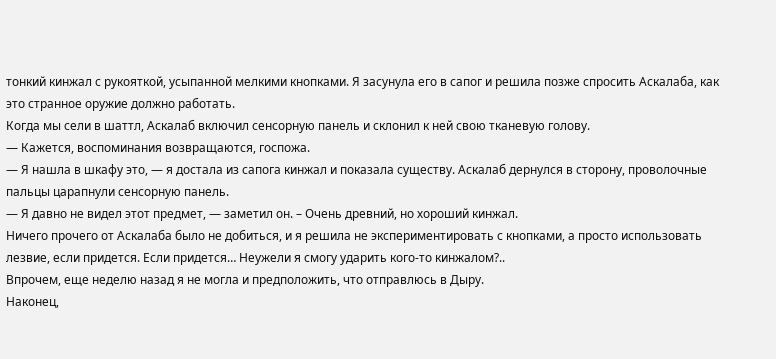тонкий кинжал с рукояткой, усыпанной мелкими кнопками. Я засунула его в сапог и решила позже спросить Аскалаба, как это странное оружие должно работать.
Когда мы сели в шаттл, Аскалаб включил сенсорную панель и склонил к ней свою тканевую голову.
— Кажется, воспоминания возвращаются, госпожа.
— Я нашла в шкафу это, — я достала из сапога кинжал и показала существу. Аскалаб дернулся в сторону, проволочные пальцы царапнули сенсорную панель.
— Я давно не видел этот предмет, — заметил он. – Очень древний, но хороший кинжал.
Ничего прочего от Аскалаба было не добиться, и я решила не экспериментировать с кнопками, а просто использовать лезвие, если придется. Если придется… Неужели я смогу ударить кого-то кинжалом?..
Впрочем, еще неделю назад я не могла и предположить, что отправлюсь в Дыру.
Наконец,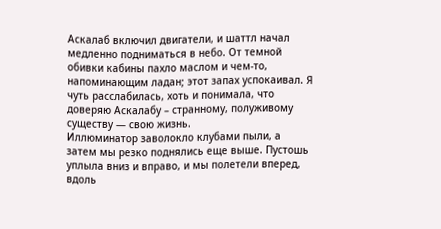Аскалаб включил двигатели, и шаттл начал медленно подниматься в небо. От темной обивки кабины пахло маслом и чем-то, напоминающим ладан; этот запах успокаивал. Я чуть расслабилась, хоть и понимала, что доверяю Аскалабу – странному, полуживому существу — свою жизнь.
Иллюминатор заволокло клубами пыли, а затем мы резко поднялись еще выше. Пустошь уплыла вниз и вправо, и мы полетели вперед, вдоль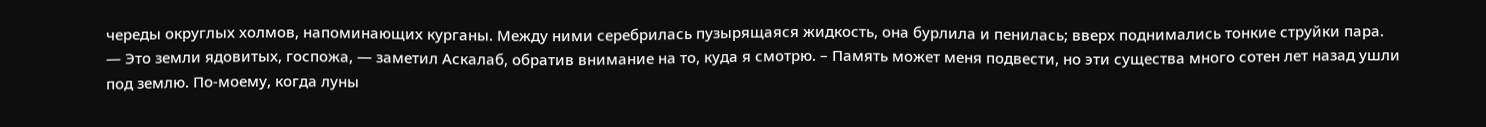череды округлых холмов, напоминающих курганы. Между ними серебрилась пузырящаяся жидкость, она бурлила и пенилась; вверх поднимались тонкие струйки пара.
— Это земли ядовитых, госпожа, — заметил Аскалаб, обратив внимание на то, куда я смотрю. – Память может меня подвести, но эти существа много сотен лет назад ушли под землю. По-моему, когда луны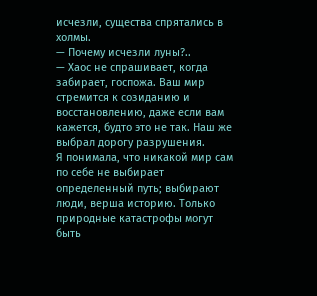исчезли, существа спрятались в холмы.
— Почему исчезли луны?..
— Хаос не спрашивает, когда забирает, госпожа. Ваш мир стремится к созиданию и восстановлению, даже если вам кажется, будто это не так. Наш же выбрал дорогу разрушения.
Я понимала, что никакой мир сам по себе не выбирает определенный путь; выбирают люди, верша историю. Только природные катастрофы могут быть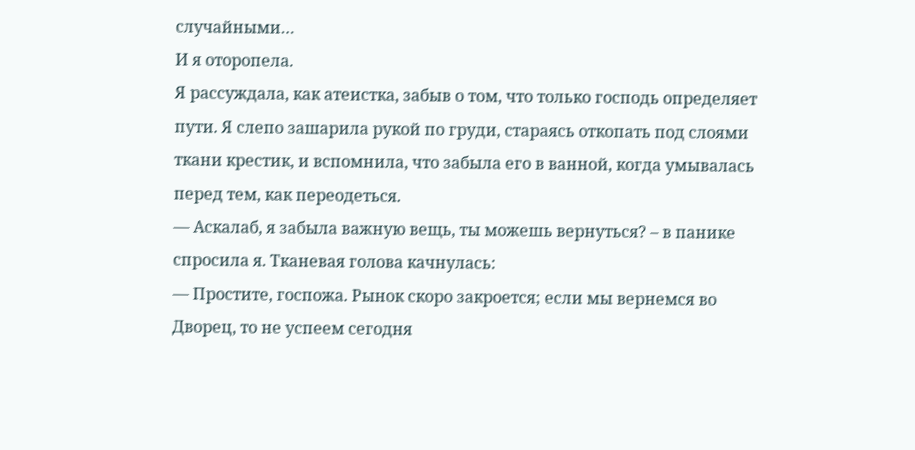случайными…
И я оторопела.
Я рассуждала, как атеистка, забыв о том, что только господь определяет пути. Я слепо зашарила рукой по груди, стараясь откопать под слоями ткани крестик, и вспомнила, что забыла его в ванной, когда умывалась перед тем, как переодеться.
— Аскалаб, я забыла важную вещь, ты можешь вернуться? – в панике спросила я. Тканевая голова качнулась:
— Простите, госпожа. Рынок скоро закроется; если мы вернемся во Дворец, то не успеем сегодня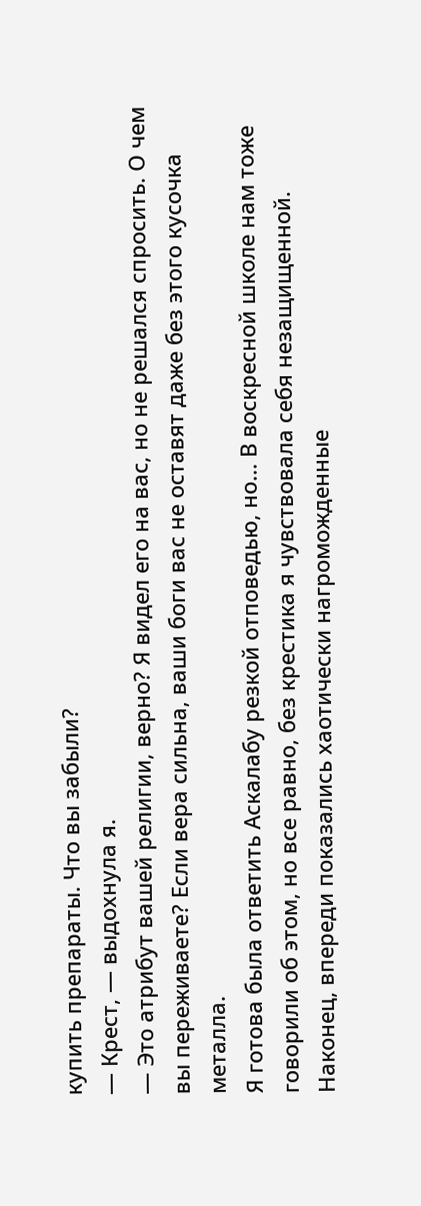купить препараты. Что вы забыли?
— Крест, — выдохнула я.
— Это атрибут вашей религии, верно? Я видел его на вас, но не решался спросить. О чем вы переживаете? Если вера сильна, ваши боги вас не оставят даже без этого кусочка металла.
Я готова была ответить Аскалабу резкой отповедью, но... В воскресной школе нам тоже говорили об этом, но все равно, без крестика я чувствовала себя незащищенной.
Наконец, впереди показались хаотически нагроможденные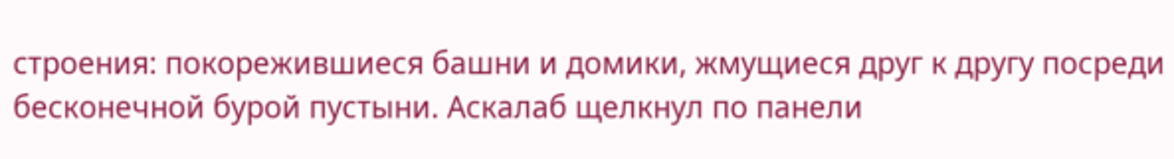строения: покорежившиеся башни и домики, жмущиеся друг к другу посреди бесконечной бурой пустыни. Аскалаб щелкнул по панели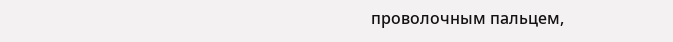проволочным пальцем,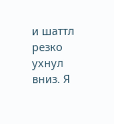и шаттл резко ухнул вниз. Я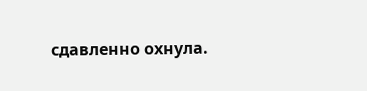сдавленно охнула.